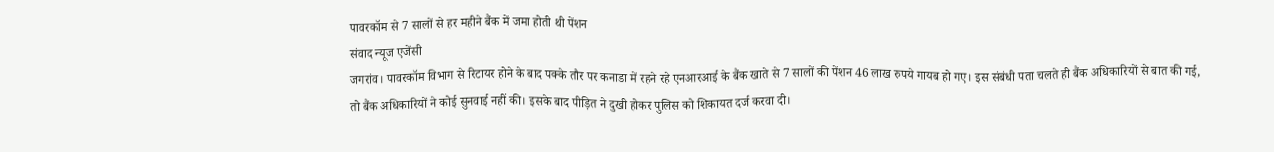पावरकॉम से 7 सालों से हर महीने बैंक में जमा होती थी पेंशन
संवाद न्यूज एजेंसी
जगरांव। पावरकॉम विभाग से रिटायर होने के बाद पक्के तौर पर कनाडा में रहने रहे एनआरआई के बैंक खाते से 7 सालों की पेंशन 46 लाख रुपये गायब हो गए। इस संबंधी पता चलते ही बैंक अधिकारियों से बात की गई, तो बैंक अधिकारियों ने कोई सुनवाई नहीं की। इसके बाद पीड़ित ने दुखी होकर पुलिस को शिकायत दर्ज करवा दी।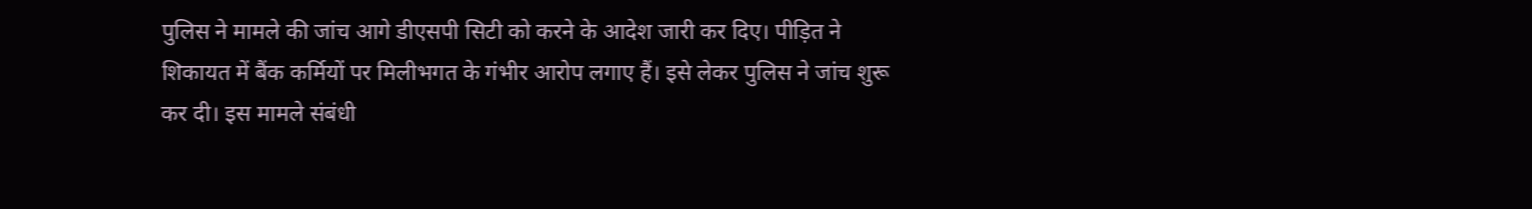पुलिस ने मामले की जांच आगे डीएसपी सिटी को करने के आदेश जारी कर दिए। पीड़ित ने शिकायत में बैंक कर्मियों पर मिलीभगत के गंभीर आरोप लगाए हैं। इसे लेकर पुलिस ने जांच शुरू कर दी। इस मामले संबंधी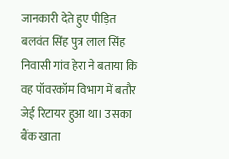जानकारी देते हुए पीड़ित बलवंत सिंह पुत्र लाल सिंह निवासी गांव हेरा ने बताया कि वह पॉवरकॉम विभाग में बतौर जेई रिटायर हुआ था। उसका बैंक खाता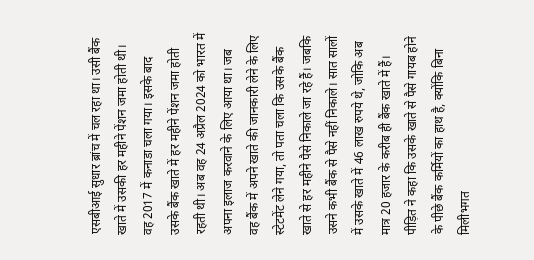एसबीआई सुधार ब्रांच में चल रहा था। उसी बैंक खाते में उसकी हर महीने पेंशन जमा होती थी। वह 2017 में कनाडा चला गया। इसके बाद उसके बैंक खाते में हर महीने पेंशन जमा होती रहती थी। अब वह 24 अप्रैल 2024 को भारत में अपना इलाज करवाने के लिए आया था। जब वह बैंक में अपने खाते की जानकारी लेने के लिए स्टेटमेंट लेने गया, तो पता चला कि उसके बैंक खाते से हर महीने पैसे निकाले जा रहे हैं। जबकि उसने कभी बैंक से पैसे नहीं निकाले। सात सालों में उसके खाते में 46 लाख रुपये थे, जोकि अब मात्र 20 हजार के करीब ही बैंक खाते में हैं। पीड़ित ने कहा कि उसके खाते से पैसे गायब होने के पीछे बैंक कर्मियों का हाथ है, क्योंकि बिना मिलीभगत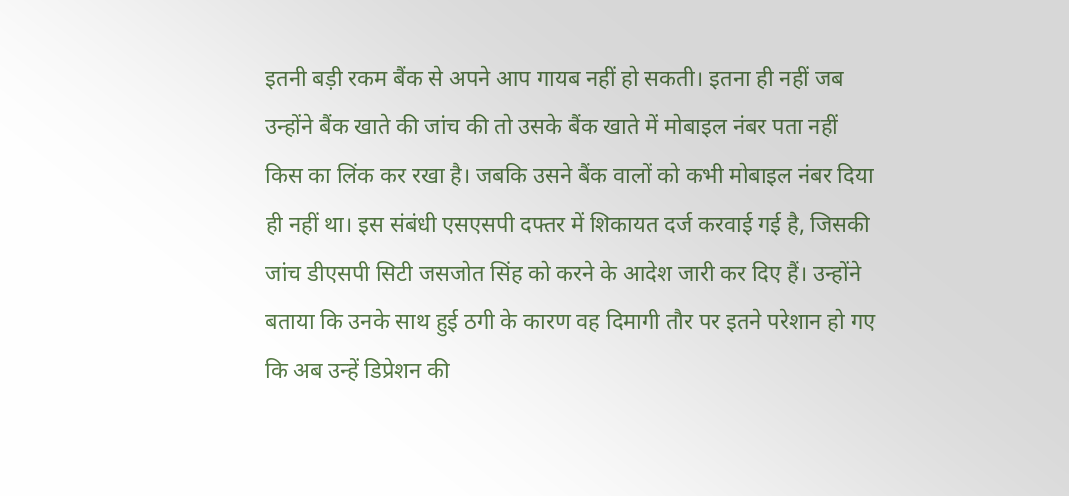इतनी बड़ी रकम बैंक से अपने आप गायब नहीं हो सकती। इतना ही नहीं जब उन्होंने बैंक खाते की जांच की तो उसके बैंक खाते में मोबाइल नंबर पता नहीं किस का लिंक कर रखा है। जबकि उसने बैंक वालों को कभी मोबाइल नंबर दिया ही नहीं था। इस संबंधी एसएसपी दफ्तर में शिकायत दर्ज करवाई गई है, जिसकी जांच डीएसपी सिटी जसजोत सिंह को करने के आदेश जारी कर दिए हैं। उन्होंने बताया कि उनके साथ हुई ठगी के कारण वह दिमागी तौर पर इतने परेशान हो गए कि अब उन्हें डिप्रेशन की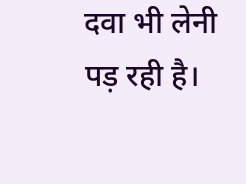दवा भी लेनी पड़ रही है।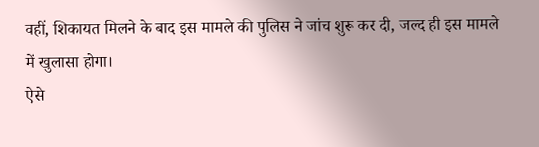वहीं, शिकायत मिलने के बाद इस मामले की पुलिस ने जांच शुरू कर दी, जल्द ही इस मामले में खुलासा होगा।
ऐसे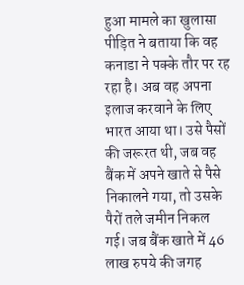हुआ मामले का खुलासा
पीड़ित ने बताया कि वह कनाडा ने पक्के तौर पर रह रहा है। अब वह अपना इलाज करवाने के लिए भारत आया था। उसे पैसों की जरूरत थी, जब वह बैंक में अपने खाते से पैसे निकालने गया, तो उसके पैरों तले जमीन निकल गई। जब बैंक खाते में 46 लाख रुपये की जगह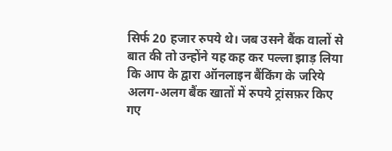सिर्फ 20 हजार रुपये थे। जब उसने बैंक वालों से बात की तो उन्होंने यह कह कर पल्ला झाड़ लिया कि आप के द्वारा ऑनलाइन बैंकिंग के जरिये अलग-अलग बैंक खातों में रुपये ट्रांसफ़र किए गए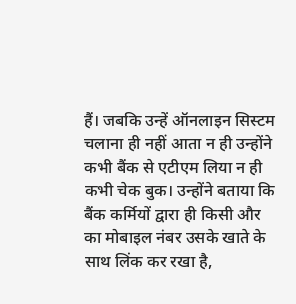हैं। जबकि उन्हें ऑनलाइन सिस्टम चलाना ही नहीं आता न ही उन्होंने कभी बैंक से एटीएम लिया न ही कभी चेक बुक। उन्होंने बताया कि बैंक कर्मियों द्वारा ही किसी और का मोबाइल नंबर उसके खाते के साथ लिंक कर रखा है,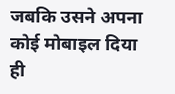जबकि उसने अपना कोई मोबाइल दिया ही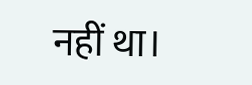नहीं था।